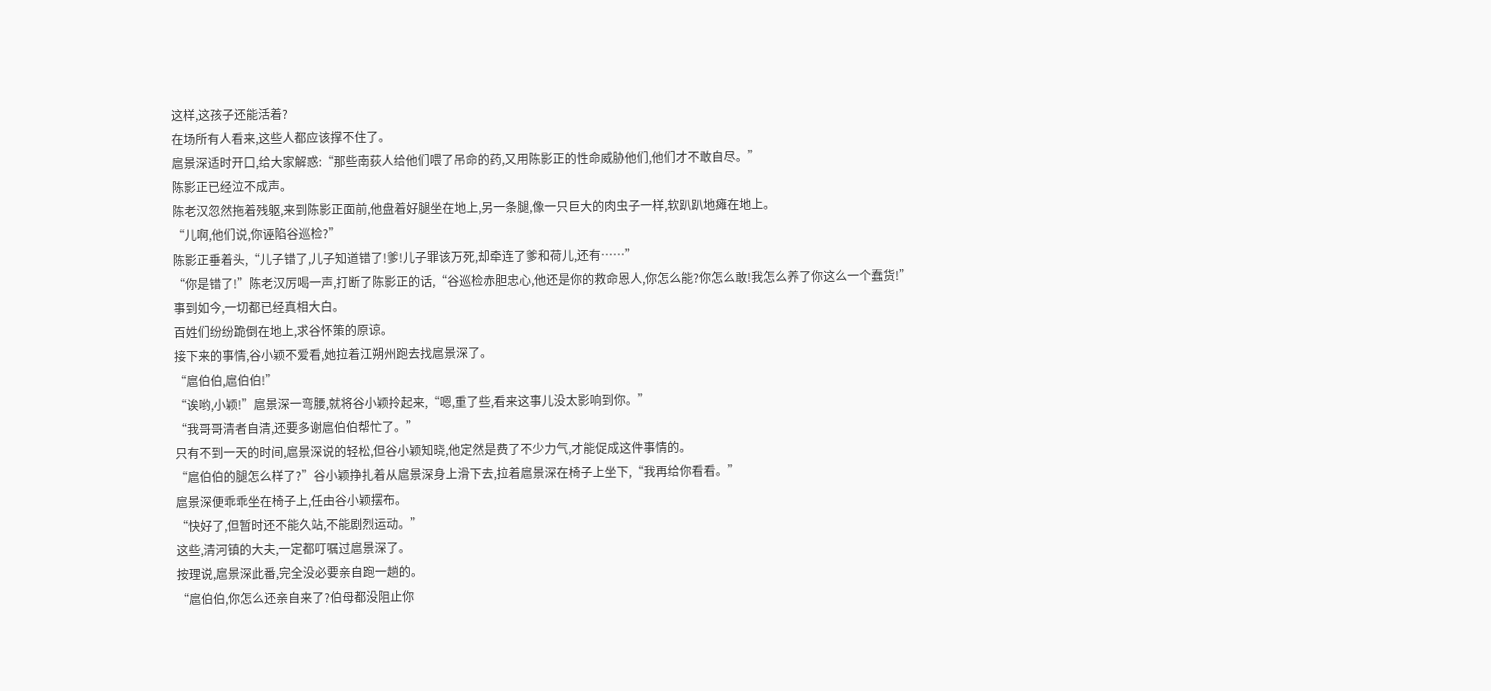这样,这孩子还能活着?
在场所有人看来,这些人都应该撑不住了。
扈景深适时开口,给大家解惑:“那些南荻人给他们喂了吊命的药,又用陈影正的性命威胁他们,他们才不敢自尽。”
陈影正已经泣不成声。
陈老汉忽然拖着残躯,来到陈影正面前,他盘着好腿坐在地上,另一条腿,像一只巨大的肉虫子一样,软趴趴地瘫在地上。
“儿啊,他们说,你诬陷谷巡检?”
陈影正垂着头,“儿子错了,儿子知道错了!爹!儿子罪该万死,却牵连了爹和荷儿,还有……”
“你是错了!”陈老汉厉喝一声,打断了陈影正的话,“谷巡检赤胆忠心,他还是你的救命恩人,你怎么能?你怎么敢!我怎么养了你这么一个蠢货!”
事到如今,一切都已经真相大白。
百姓们纷纷跪倒在地上,求谷怀策的原谅。
接下来的事情,谷小颖不爱看,她拉着江朔州跑去找扈景深了。
“扈伯伯,扈伯伯!”
“诶哟,小颖!”扈景深一弯腰,就将谷小颖拎起来,“嗯,重了些,看来这事儿没太影响到你。”
“我哥哥清者自清,还要多谢扈伯伯帮忙了。”
只有不到一天的时间,扈景深说的轻松,但谷小颖知晓,他定然是费了不少力气,才能促成这件事情的。
“扈伯伯的腿怎么样了?”谷小颖挣扎着从扈景深身上滑下去,拉着扈景深在椅子上坐下,“我再给你看看。”
扈景深便乖乖坐在椅子上,任由谷小颖摆布。
“快好了,但暂时还不能久站,不能剧烈运动。”
这些,清河镇的大夫,一定都叮嘱过扈景深了。
按理说,扈景深此番,完全没必要亲自跑一趟的。
“扈伯伯,你怎么还亲自来了?伯母都没阻止你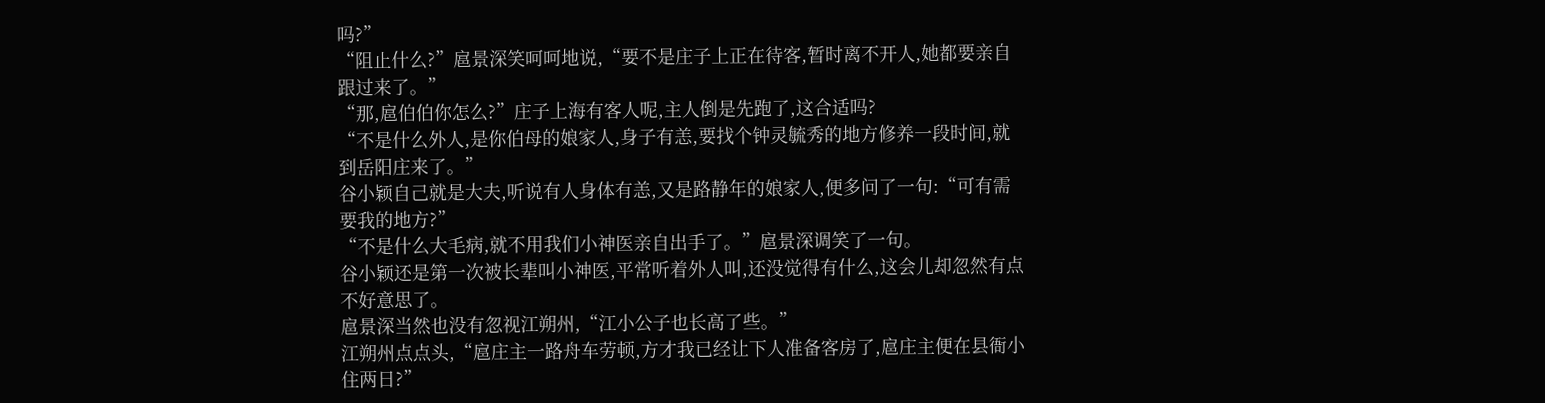吗?”
“阻止什么?”扈景深笑呵呵地说,“要不是庄子上正在待客,暂时离不开人,她都要亲自跟过来了。”
“那,扈伯伯你怎么?”庄子上海有客人呢,主人倒是先跑了,这合适吗?
“不是什么外人,是你伯母的娘家人,身子有恙,要找个钟灵毓秀的地方修养一段时间,就到岳阳庄来了。”
谷小颖自己就是大夫,听说有人身体有恙,又是路静年的娘家人,便多问了一句:“可有需要我的地方?”
“不是什么大毛病,就不用我们小神医亲自出手了。”扈景深调笑了一句。
谷小颖还是第一次被长辈叫小神医,平常听着外人叫,还没觉得有什么,这会儿却忽然有点不好意思了。
扈景深当然也没有忽视江朔州,“江小公子也长高了些。”
江朔州点点头,“扈庄主一路舟车劳顿,方才我已经让下人准备客房了,扈庄主便在县衙小住两日?”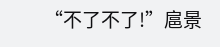“不了不了!”扈景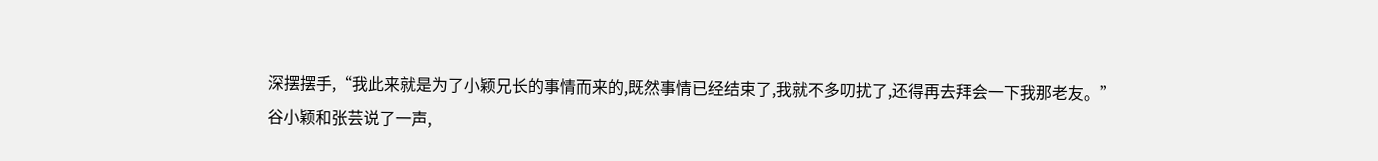深摆摆手,“我此来就是为了小颖兄长的事情而来的,既然事情已经结束了,我就不多叨扰了,还得再去拜会一下我那老友。”
谷小颖和张芸说了一声,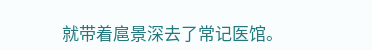就带着扈景深去了常记医馆。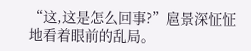“这,这是怎么回事?”扈景深怔怔地看着眼前的乱局。